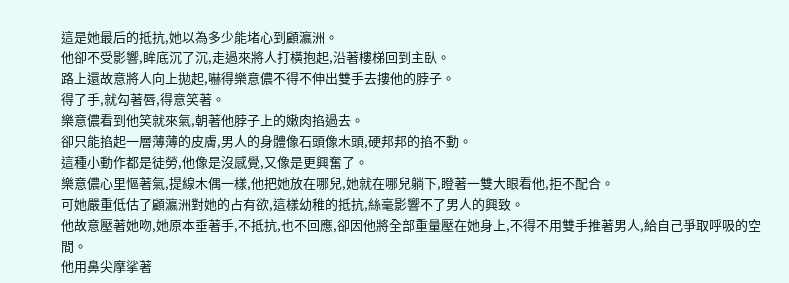這是她最后的抵抗,她以為多少能堵心到顧瀛洲。
他卻不受影響,眸底沉了沉,走過來將人打橫抱起,沿著樓梯回到主臥。
路上還故意將人向上拋起,嚇得樂意儂不得不伸出雙手去摟他的脖子。
得了手,就勾著唇,得意笑著。
樂意儂看到他笑就來氣,朝著他脖子上的嫩肉掐過去。
卻只能掐起一層薄薄的皮膚,男人的身體像石頭像木頭,硬邦邦的掐不動。
這種小動作都是徒勞,他像是沒感覺,又像是更興奮了。
樂意儂心里慪著氣,提線木偶一樣,他把她放在哪兒,她就在哪兒躺下,瞪著一雙大眼看他,拒不配合。
可她嚴重低估了顧瀛洲對她的占有欲,這樣幼稚的抵抗,絲毫影響不了男人的興致。
他故意壓著她吻,她原本垂著手,不抵抗,也不回應,卻因他將全部重量壓在她身上,不得不用雙手推著男人,給自己爭取呼吸的空間。
他用鼻尖摩挲著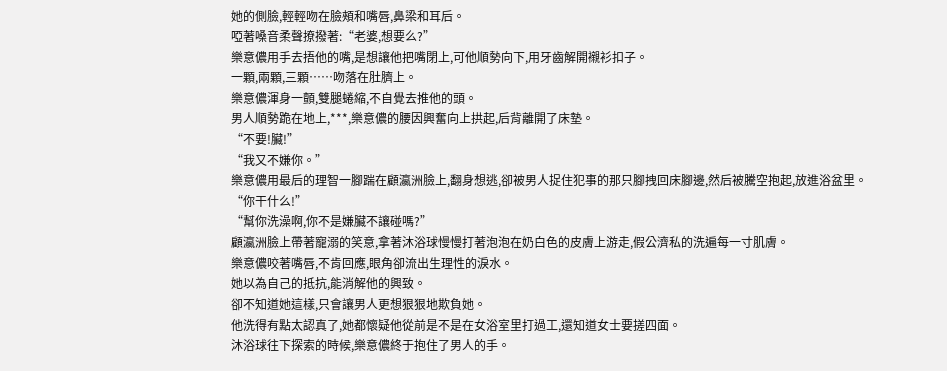她的側臉,輕輕吻在臉頰和嘴唇,鼻梁和耳后。
啞著嗓音柔聲撩撥著:“老婆,想要么?”
樂意儂用手去捂他的嘴,是想讓他把嘴閉上,可他順勢向下,用牙齒解開襯衫扣子。
一顆,兩顆,三顆……吻落在肚臍上。
樂意儂渾身一顫,雙腿蜷縮,不自覺去推他的頭。
男人順勢跪在地上,***,樂意儂的腰因興奮向上拱起,后背離開了床墊。
“不要!臟!”
“我又不嫌你。”
樂意儂用最后的理智一腳踹在顧瀛洲臉上,翻身想逃,卻被男人捉住犯事的那只腳拽回床腳邊,然后被騰空抱起,放進浴盆里。
“你干什么!”
“幫你洗澡啊,你不是嫌臟不讓碰嗎?”
顧瀛洲臉上帶著寵溺的笑意,拿著沐浴球慢慢打著泡泡在奶白色的皮膚上游走,假公濟私的洗遍每一寸肌膚。
樂意儂咬著嘴唇,不肯回應,眼角卻流出生理性的淚水。
她以為自己的抵抗,能消解他的興致。
卻不知道她這樣,只會讓男人更想狠狠地欺負她。
他洗得有點太認真了,她都懷疑他從前是不是在女浴室里打過工,還知道女士要搓四面。
沐浴球往下探索的時候,樂意儂終于抱住了男人的手。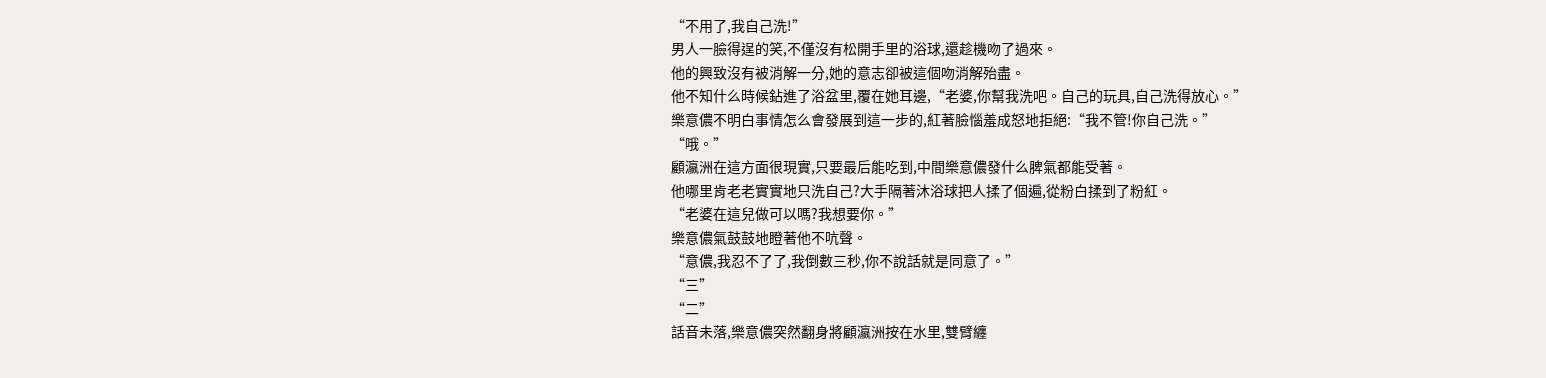“不用了,我自己洗!”
男人一臉得逞的笑,不僅沒有松開手里的浴球,還趁機吻了過來。
他的興致沒有被消解一分,她的意志卻被這個吻消解殆盡。
他不知什么時候鉆進了浴盆里,覆在她耳邊,“老婆,你幫我洗吧。自己的玩具,自己洗得放心。”
樂意儂不明白事情怎么會發展到這一步的,紅著臉惱羞成怒地拒絕:“我不管!你自己洗。”
“哦。”
顧瀛洲在這方面很現實,只要最后能吃到,中間樂意儂發什么脾氣都能受著。
他哪里肯老老實實地只洗自己?大手隔著沐浴球把人揉了個遍,從粉白揉到了粉紅。
“老婆在這兒做可以嗎?我想要你。”
樂意儂氣鼓鼓地瞪著他不吭聲。
“意儂,我忍不了了,我倒數三秒,你不說話就是同意了。”
“三”
“二”
話音未落,樂意儂突然翻身將顧瀛洲按在水里,雙臂纏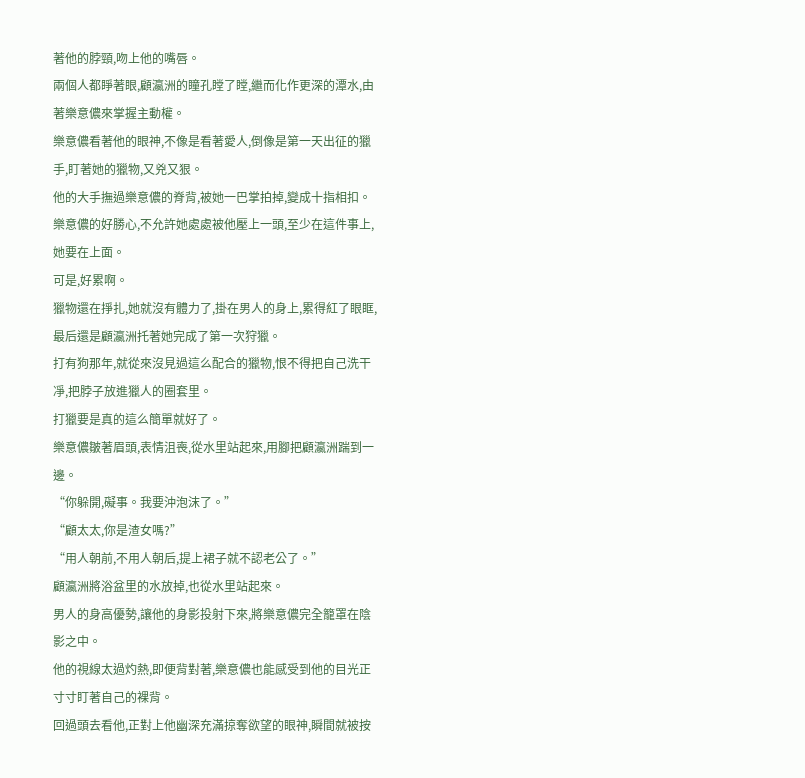著他的脖頸,吻上他的嘴唇。
兩個人都睜著眼,顧瀛洲的瞳孔瞠了瞠,繼而化作更深的潭水,由著樂意儂來掌握主動權。
樂意儂看著他的眼神,不像是看著愛人,倒像是第一天出征的獵手,盯著她的獵物,又兇又狠。
他的大手撫過樂意儂的脊背,被她一巴掌拍掉,變成十指相扣。
樂意儂的好勝心,不允許她處處被他壓上一頭,至少在這件事上,她要在上面。
可是,好累啊。
獵物還在掙扎,她就沒有體力了,掛在男人的身上,累得紅了眼眶,最后還是顧瀛洲托著她完成了第一次狩獵。
打有狗那年,就從來沒見過這么配合的獵物,恨不得把自己洗干凈,把脖子放進獵人的圈套里。
打獵要是真的這么簡單就好了。
樂意儂皺著眉頭,表情沮喪,從水里站起來,用腳把顧瀛洲踹到一邊。
“你躲開,礙事。我要沖泡沫了。”
“顧太太,你是渣女嗎?”
“用人朝前,不用人朝后,提上裙子就不認老公了。”
顧瀛洲將浴盆里的水放掉,也從水里站起來。
男人的身高優勢,讓他的身影投射下來,將樂意儂完全籠罩在陰影之中。
他的視線太過灼熱,即便背對著,樂意儂也能感受到他的目光正寸寸盯著自己的裸背。
回過頭去看他,正對上他幽深充滿掠奪欲望的眼神,瞬間就被按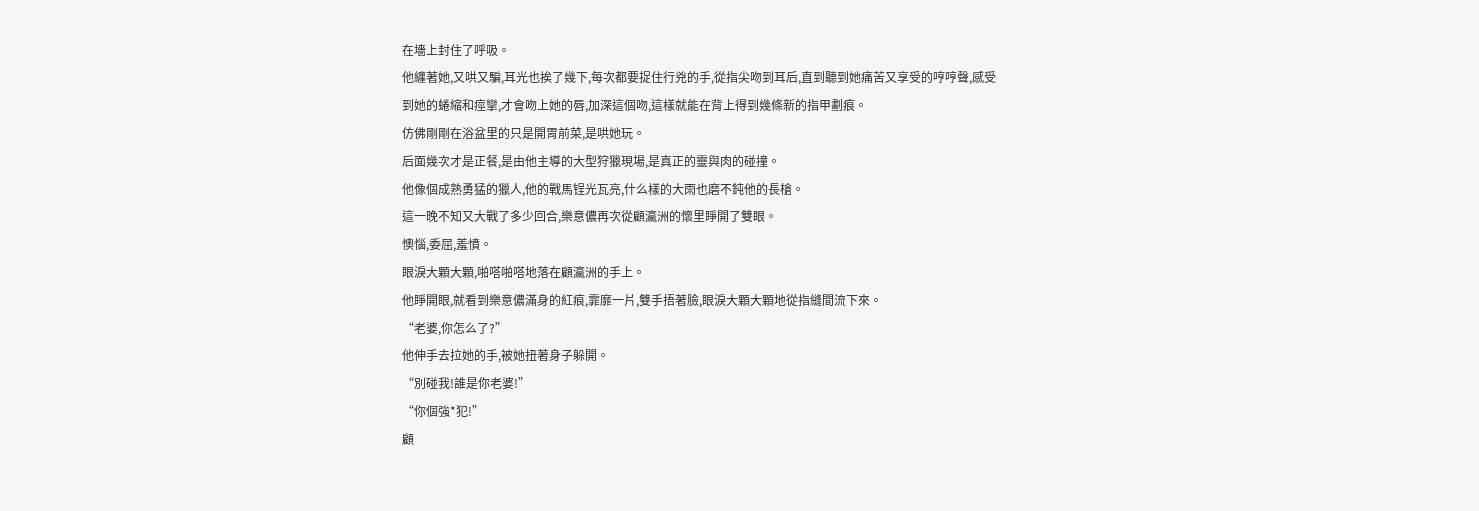在墻上封住了呼吸。
他纏著她,又哄又騙,耳光也挨了幾下,每次都要捉住行兇的手,從指尖吻到耳后,直到聽到她痛苦又享受的哼哼聲,感受到她的蜷縮和痙攣,才會吻上她的唇,加深這個吻,這樣就能在背上得到幾條新的指甲劃痕。
仿佛剛剛在浴盆里的只是開胃前菜,是哄她玩。
后面幾次才是正餐,是由他主導的大型狩獵現場,是真正的靈與肉的碰撞。
他像個成熟勇猛的獵人,他的戰馬锃光瓦亮,什么樣的大雨也磨不鈍他的長槍。
這一晚不知又大戰了多少回合,樂意儂再次從顧瀛洲的懷里睜開了雙眼。
懊惱,委屈,羞憤。
眼淚大顆大顆,啪嗒啪嗒地落在顧瀛洲的手上。
他睜開眼,就看到樂意儂滿身的紅痕,霏靡一片,雙手捂著臉,眼淚大顆大顆地從指縫間流下來。
“老婆,你怎么了?”
他伸手去拉她的手,被她扭著身子躲開。
“別碰我!誰是你老婆!”
“你個強*犯!”
顧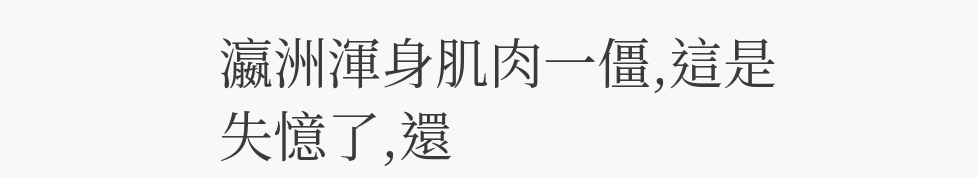瀛洲渾身肌肉一僵,這是失憶了,還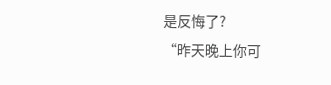是反悔了?
“昨天晚上你可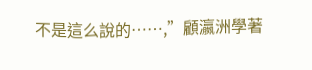不是這么說的……,”顧瀛洲學著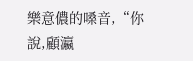樂意儂的嗓音,“你說,顧瀛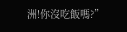洲!你沒吃飯嗎?”